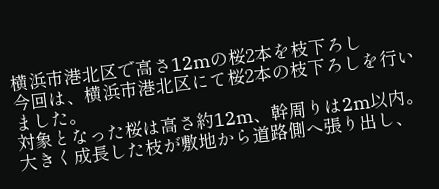横浜市港北区で高さ12mの桜2本を枝下ろし
今回は、横浜市港北区にて桜2本の枝下ろしを行いました。
対象となった桜は高さ約12m、幹周りは2m以内。大きく成長した枝が敷地から道路側へ張り出し、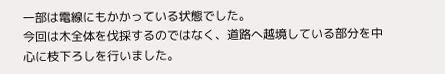一部は電線にもかかっている状態でした。
今回は木全体を伐採するのではなく、道路へ越境している部分を中心に枝下ろしを行いました。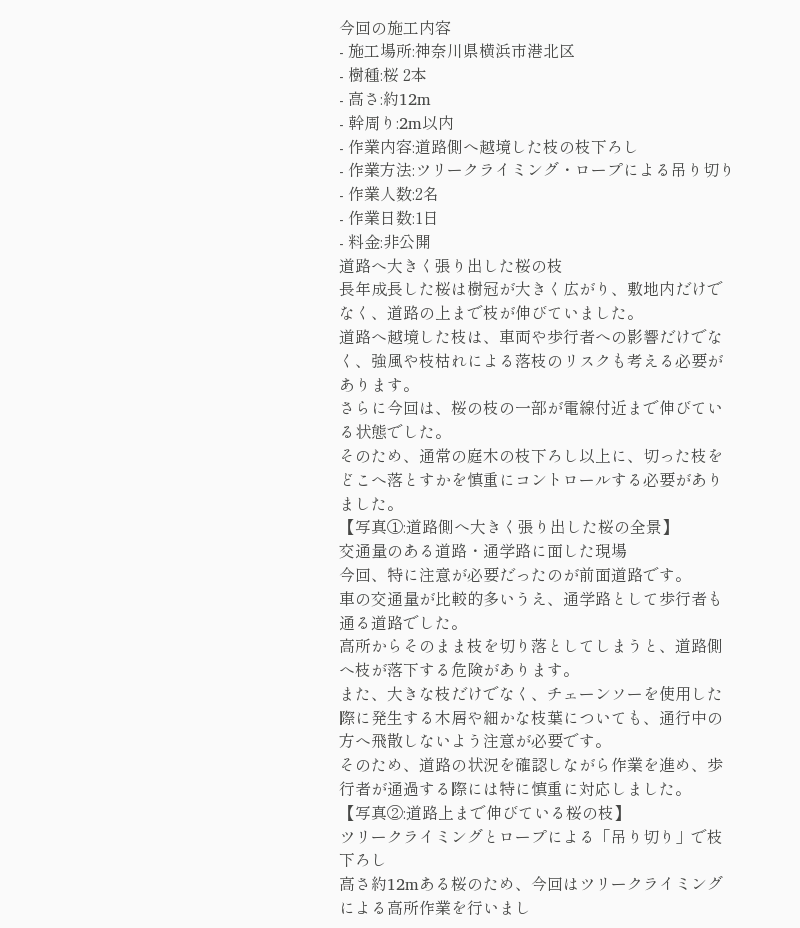今回の施工内容
- 施工場所:神奈川県横浜市港北区
- 樹種:桜 2本
- 高さ:約12m
- 幹周り:2m以内
- 作業内容:道路側へ越境した枝の枝下ろし
- 作業方法:ツリークライミング・ロープによる吊り切り
- 作業人数:2名
- 作業日数:1日
- 料金:非公開
道路へ大きく張り出した桜の枝
長年成長した桜は樹冠が大きく広がり、敷地内だけでなく、道路の上まで枝が伸びていました。
道路へ越境した枝は、車両や歩行者への影響だけでなく、強風や枝枯れによる落枝のリスクも考える必要があります。
さらに今回は、桜の枝の一部が電線付近まで伸びている状態でした。
そのため、通常の庭木の枝下ろし以上に、切った枝をどこへ落とすかを慎重にコントロールする必要がありました。
【写真①:道路側へ大きく張り出した桜の全景】
交通量のある道路・通学路に面した現場
今回、特に注意が必要だったのが前面道路です。
車の交通量が比較的多いうえ、通学路として歩行者も通る道路でした。
高所からそのまま枝を切り落としてしまうと、道路側へ枝が落下する危険があります。
また、大きな枝だけでなく、チェーンソーを使用した際に発生する木屑や細かな枝葉についても、通行中の方へ飛散しないよう注意が必要です。
そのため、道路の状況を確認しながら作業を進め、歩行者が通過する際には特に慎重に対応しました。
【写真②:道路上まで伸びている桜の枝】
ツリークライミングとロープによる「吊り切り」で枝下ろし
高さ約12mある桜のため、今回はツリークライミングによる高所作業を行いまし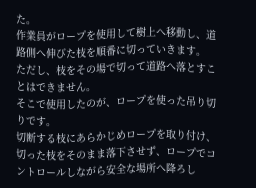た。
作業員がロープを使用して樹上へ移動し、道路側へ伸びた枝を順番に切っていきます。
ただし、枝をその場で切って道路へ落とすことはできません。
そこで使用したのが、ロープを使った吊り切りです。
切断する枝にあらかじめロープを取り付け、切った枝をそのまま落下させず、ロープでコントロールしながら安全な場所へ降ろし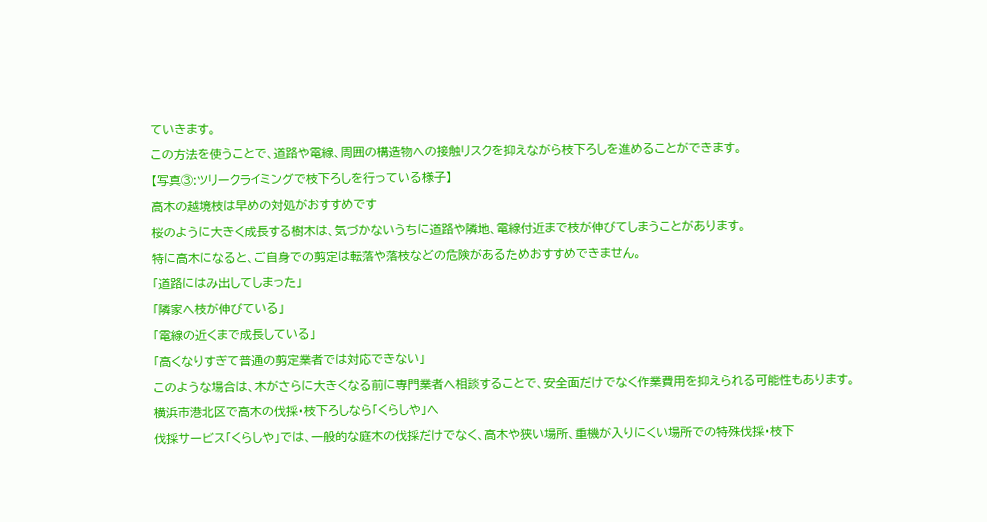ていきます。
この方法を使うことで、道路や電線、周囲の構造物への接触リスクを抑えながら枝下ろしを進めることができます。
【写真③:ツリークライミングで枝下ろしを行っている様子】
高木の越境枝は早めの対処がおすすめです
桜のように大きく成長する樹木は、気づかないうちに道路や隣地、電線付近まで枝が伸びてしまうことがあります。
特に高木になると、ご自身での剪定は転落や落枝などの危険があるためおすすめできません。
「道路にはみ出してしまった」
「隣家へ枝が伸びている」
「電線の近くまで成長している」
「高くなりすぎて普通の剪定業者では対応できない」
このような場合は、木がさらに大きくなる前に専門業者へ相談することで、安全面だけでなく作業費用を抑えられる可能性もあります。
横浜市港北区で高木の伐採・枝下ろしなら「くらしや」へ
伐採サービス「くらしや」では、一般的な庭木の伐採だけでなく、高木や狭い場所、重機が入りにくい場所での特殊伐採・枝下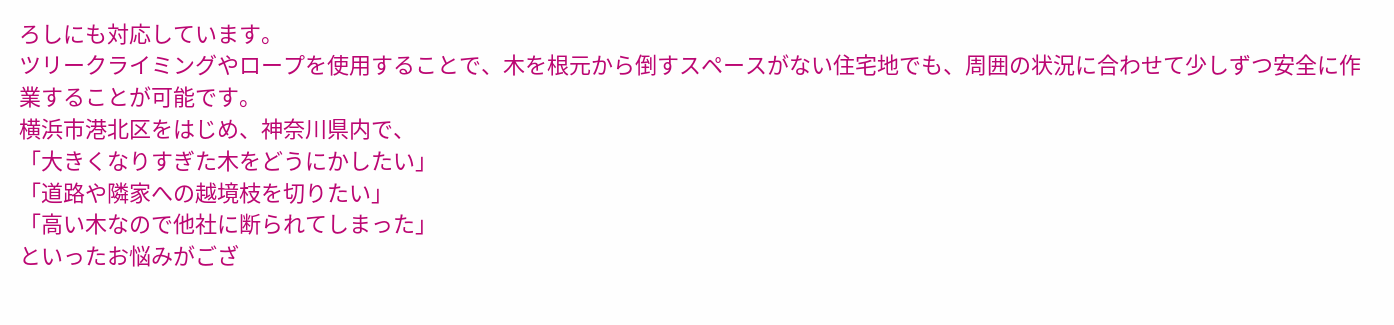ろしにも対応しています。
ツリークライミングやロープを使用することで、木を根元から倒すスペースがない住宅地でも、周囲の状況に合わせて少しずつ安全に作業することが可能です。
横浜市港北区をはじめ、神奈川県内で、
「大きくなりすぎた木をどうにかしたい」
「道路や隣家への越境枝を切りたい」
「高い木なので他社に断られてしまった」
といったお悩みがござ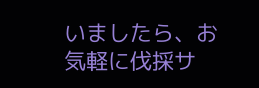いましたら、お気軽に伐採サ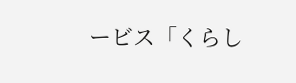ービス「くらし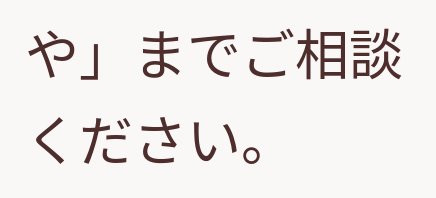や」までご相談ください。